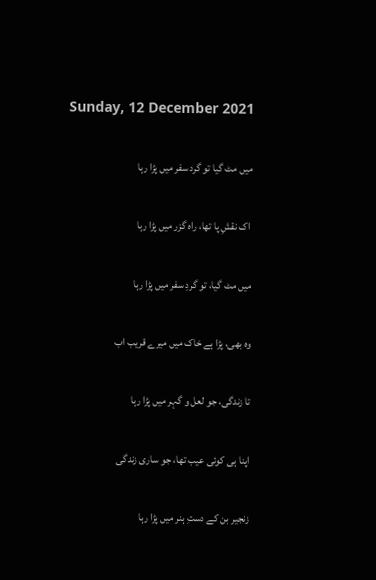Sunday, 12 December 2021

میں مٹ گیا تو گرد سفر میں پڑا رہا

 اک نقشِ پا تھا، راہ گزر میں پڑا رہا

میں مٹ گیا، تو گردِ سفر میں پڑا رہا

وہ بھی، پڑا ہے خاک میں میرے قریب اب

تا زندگی، جو لعل و گہر میں پڑا رہا

اپنا ہی کوئی عیب تھا، جو ساری زندگی

زنجیر بن کے دستِ ہنر میں پڑا رہا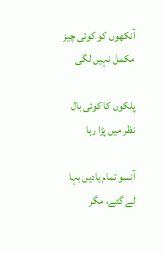آنکھوں کو کوئی چیز مکمل نہیں لگی

پلکوں کا کوئی بال نظر میں پڑا رہا

آنسو تمام یادیں بہا لے گئے، مگر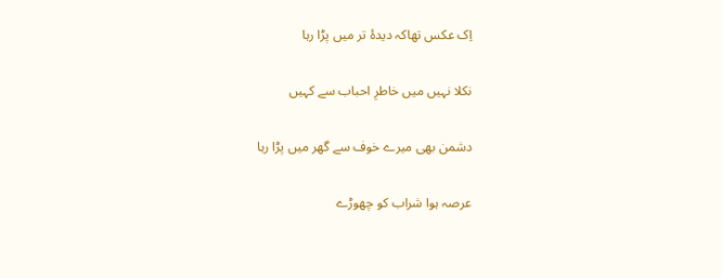اِک عکس تھاکہ دیدۂ تر میں پڑا رہا

نکلا نہیں میں خاطرِ احباب سے کہیں

دشمن بھی میرے خوف سے گھر میں پڑا رہا

عرصہ ہوا شراب کو چھوڑے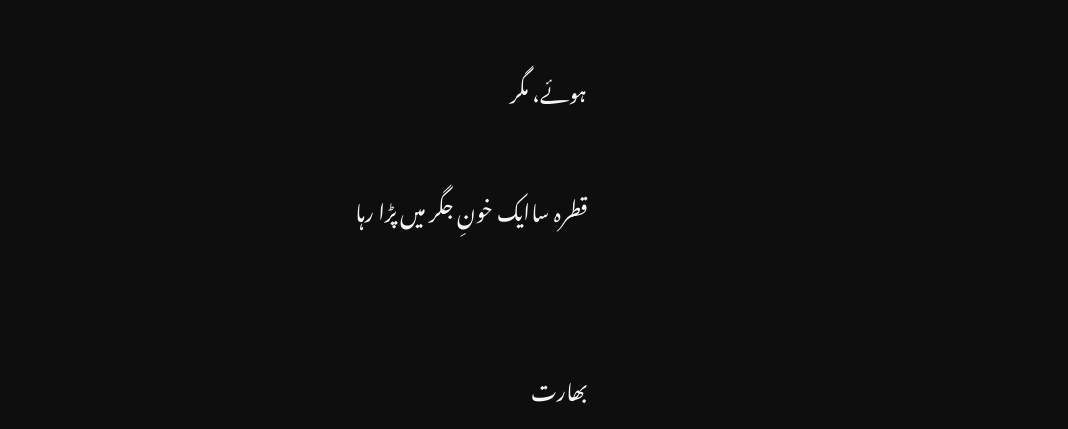ہوئے، مگر

قطرہ ساایک خونِ جگر میں پڑا رہا


بھارت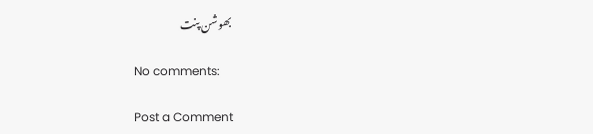بھوشن پنت

No comments:

Post a Comment